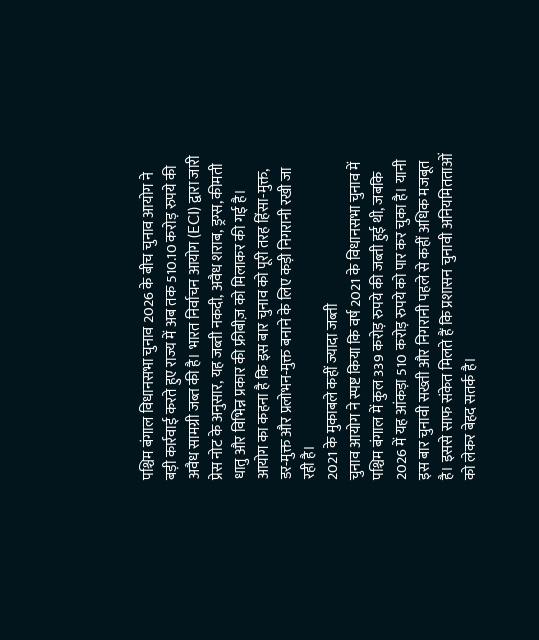पश्चिम बंगाल विधानसभा चुनाव 2026 के बीच चुनाव आयोग ने बड़ी कार्रवाई करते हुए राज्य में अब तक 510.10 करोड़ रुपये की अवैध सामग्री जब्त की है। भारत निर्वाचन आयोग (ECI) द्वारा जारी प्रेस नोट के अनुसार, यह जब्ती नकदी, अवैध शराब, ड्रग्स, कीमती धातु और विभिन्न प्रकार की फ्रीबीज़ को मिलाकर की गई है। आयोग का कहना है कि इस बार चुनाव को पूरी तरह हिंसा-मुक्त, डर-मुक्त और प्रलोभन-मुक्त बनाने के लिए कड़ी निगरानी रखी जा रही है।
2021 के मुकाबले कहीं ज्यादा जब्ती
चुनाव आयोग ने स्पष्ट किया कि वर्ष 2021 के विधानसभा चुनाव में पश्चिम बंगाल में कुल 339 करोड़ रुपये की जब्ती हुई थी, जबकि 2026 में यह आंकड़ा 510 करोड़ रुपये को पार कर चुका है। यानी इस बार चुनावी सख्ती और निगरानी पहले से कहीं अधिक मजबूत है। इससे साफ संकेत मिलते हैं कि प्रशासन चुनावी अनियमितताओं को लेकर बेहद सतर्क है।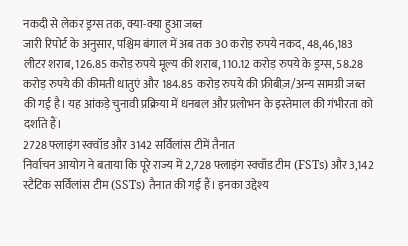नकदी से लेकर ड्रग्स तक, क्या-क्या हुआ जब्त
जारी रिपोर्ट के अनुसार, पश्चिम बंगाल में अब तक 30 करोड़ रुपये नकद, 48,46,183 लीटर शराब, 126.85 करोड़ रुपये मूल्य की शराब, 110.12 करोड़ रुपये के ड्रग्स, 58.28 करोड़ रुपये की कीमती धातुएं और 184.85 करोड़ रुपये की फ्रीबीज़/अन्य सामग्री जब्त की गई है। यह आंकड़े चुनावी प्रक्रिया में धनबल और प्रलोभन के इस्तेमाल की गंभीरता को दर्शाते हैं।
2728 फ्लाइंग स्क्वॉड और 3142 सर्विलांस टीमें तैनात
निर्वाचन आयोग ने बताया कि पूरे राज्य में 2,728 फ्लाइंग स्क्वॉड टीम (FSTs) और 3,142 स्टैटिक सर्विलांस टीम (SSTs) तैनात की गई हैं। इनका उद्देश्य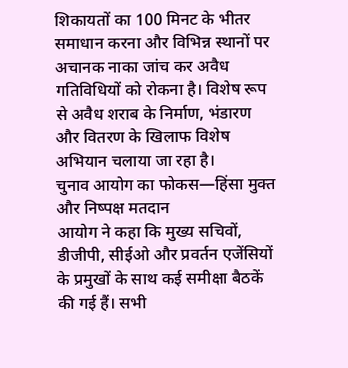शिकायतों का 100 मिनट के भीतर समाधान करना और विभिन्न स्थानों पर अचानक नाका जांच कर अवैध गतिविधियों को रोकना है। विशेष रूप से अवैध शराब के निर्माण, भंडारण और वितरण के खिलाफ विशेष अभियान चलाया जा रहा है।
चुनाव आयोग का फोकस—हिंसा मुक्त और निष्पक्ष मतदान
आयोग ने कहा कि मुख्य सचिवों, डीजीपी, सीईओ और प्रवर्तन एजेंसियों के प्रमुखों के साथ कई समीक्षा बैठकें की गई हैं। सभी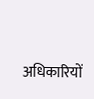अधिकारियों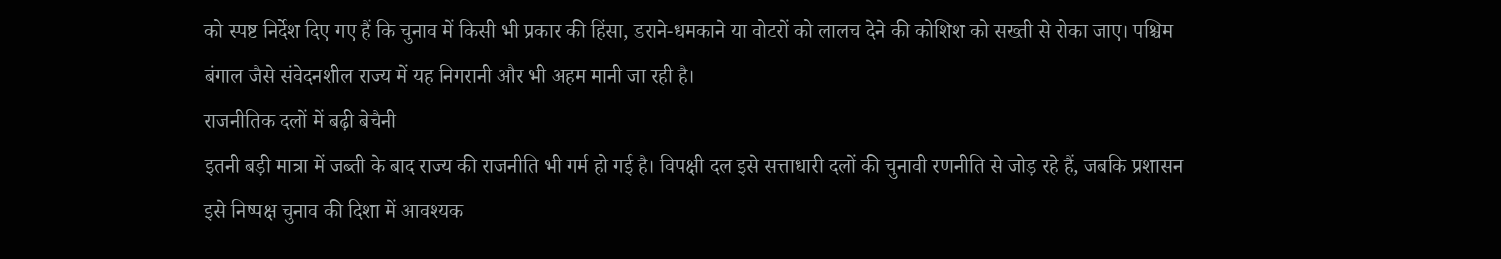को स्पष्ट निर्देश दिए गए हैं कि चुनाव में किसी भी प्रकार की हिंसा, डराने-धमकाने या वोटरों को लालच देने की कोशिश को सख्ती से रोका जाए। पश्चिम बंगाल जैसे संवेदनशील राज्य में यह निगरानी और भी अहम मानी जा रही है।
राजनीतिक दलों में बढ़ी बेचैनी
इतनी बड़ी मात्रा में जब्ती के बाद राज्य की राजनीति भी गर्म हो गई है। विपक्षी दल इसे सत्ताधारी दलों की चुनावी रणनीति से जोड़ रहे हैं, जबकि प्रशासन इसे निष्पक्ष चुनाव की दिशा में आवश्यक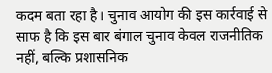कदम बता रहा है। चुनाव आयोग की इस कार्रवाई से साफ है कि इस बार बंगाल चुनाव केवल राजनीतिक नहीं, बल्कि प्रशासनिक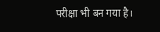परीक्षा भी बन गया है।